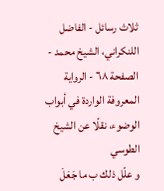ثلاث رسائل - الفاضل اللنكراني، الشيخ محمد - الصفحة ٦٨ - الرواية المعروفة الواردة في أبواب الوضوء، نقلًا عن الشيخ الطوسي
و علّل ذلك ب ما جَعَلَ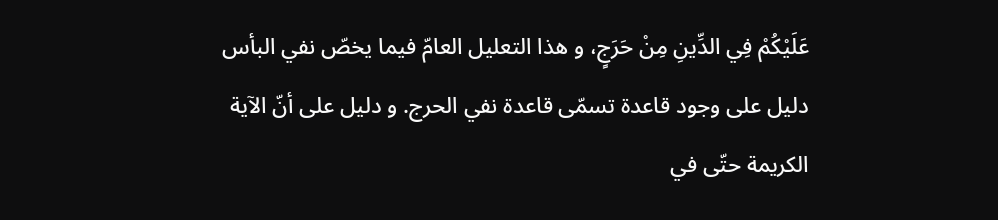عَلَيْكُمْ فِي الدِّينِ مِنْ حَرَجٍ، و هذا التعليل العامّ فيما يخصّ نفي البأس دليل على وجود قاعدة تسمّى قاعدة نفي الحرج. و دليل على أنّ الآية الكريمة حتّى في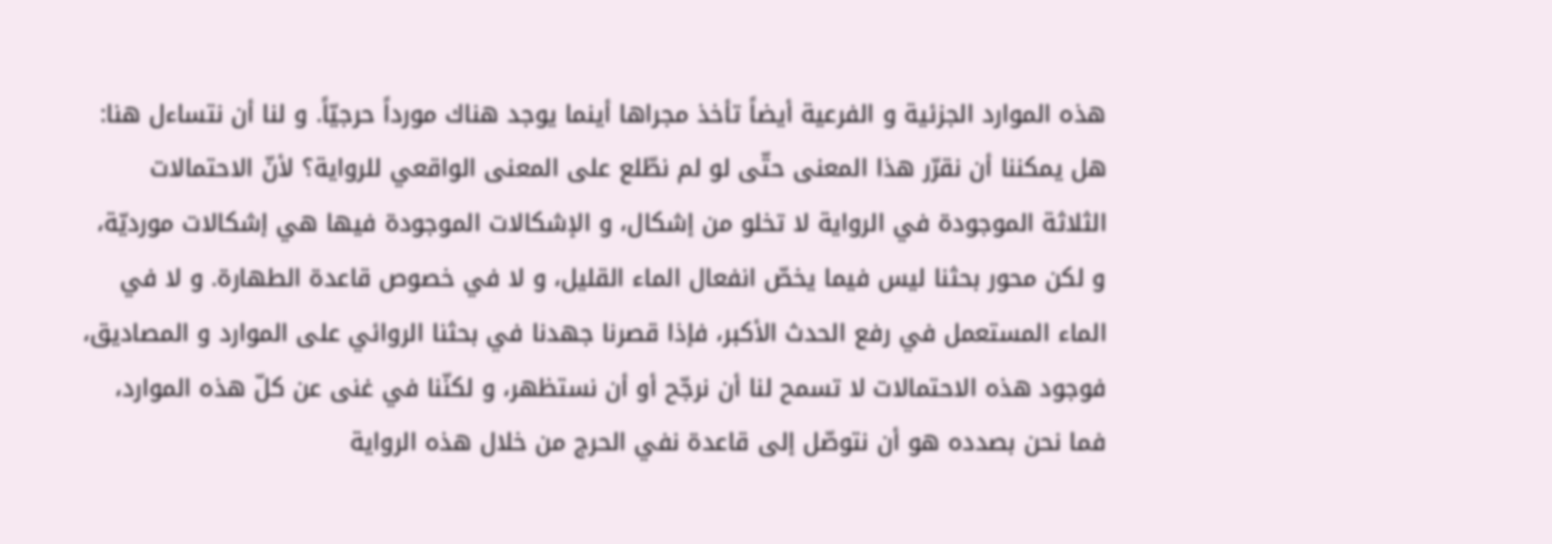هذه الموارد الجزئية و الفرعية أيضاً تأخذ مجراها أينما يوجد هناك مورداً حرجيّاً. و لنا أن نتساءل هنا: هل يمكننا أن نقرّر هذا المعنى حتّى لو لم نطّلع على المعنى الواقعي للرواية؟ لأنّ الاحتمالات الثلاثة الموجودة في الرواية لا تخلو من إشكال، و الإشكالات الموجودة فيها هي إشكالات مورديّة، و لكن محور بحثنا ليس فيما يخصّ انفعال الماء القليل، و لا في خصوص قاعدة الطهارة. و لا في الماء المستعمل في رفع الحدث الأكبر، فإذا قصرنا جهدنا في بحثنا الروائي على الموارد و المصاديق، فوجود هذه الاحتمالات لا تسمح لنا أن نرجّح أو أن نستظهر، و لكنّنا في غنى عن كلّ هذه الموارد، فما نحن بصدده هو أن نتوصّل إلى قاعدة نفي الحرج من خلال هذه الرواية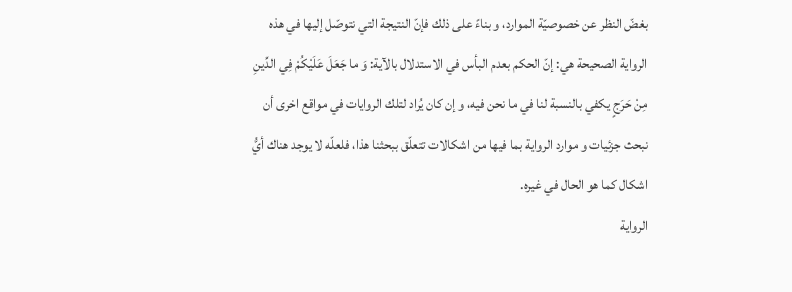بغضّ النظر عن خصوصيّة الموارد، و بناءً على ذلك فإنّ النتيجة التي نتوصّل إليها في هذه الرواية الصحيحة هي: إنّ الحكم بعدم البأس في الاستدلال بالآية: وَ ما جَعَلَ عَلَيْكُمْ فِي الدِّينِ مِنْ حَرَجٍ يكفي بالنسبة لنا في ما نحن فيه، و إن كان يُراد لتلك الروايات في مواقع اخرى أن نبحث جزئيات و موارد الرواية بما فيها من اشكالات تتعلّق ببحثنا هذا، فلعلّه لا يوجد هناك أيُّ اشكال كما هو الحال في غيره.
الرواية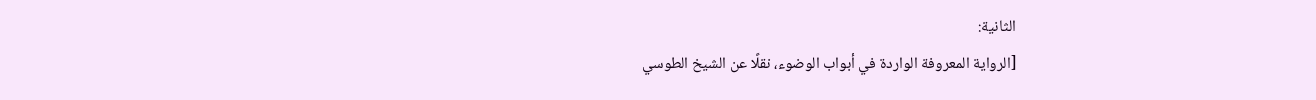الثانية:
[الرواية المعروفة الواردة في أبواب الوضوء، نقلًا عن الشيخ الطوسي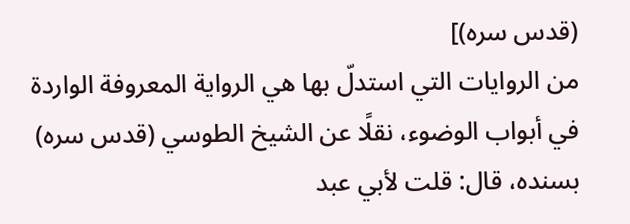(قدس سره)]
من الروايات التي استدلّ بها هي الرواية المعروفة الواردة في أبواب الوضوء، نقلًا عن الشيخ الطوسي (قدس سره) بسنده، قال: قلت لأبي عبد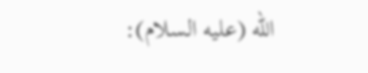اللّه (عليه السلام):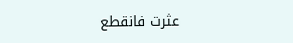عثرت فانقطع